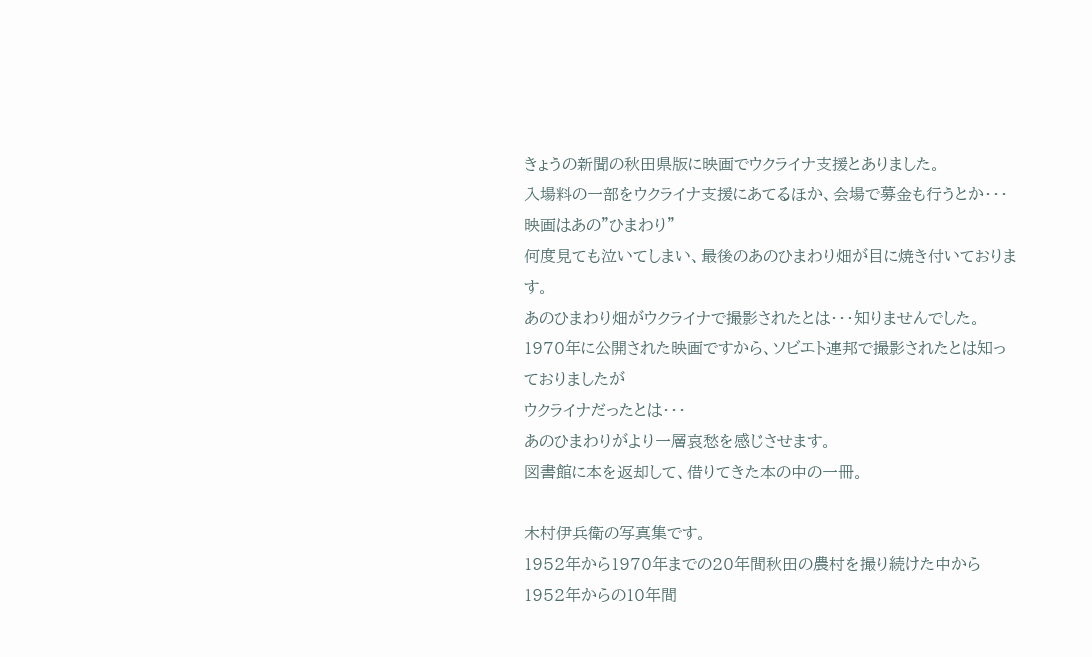きょうの新聞の秋田県版に映画でウクライナ支援とありました。
入場料の一部をウクライナ支援にあてるほか、会場で募金も行うとか・・・
映画はあの”ひまわり”
何度見ても泣いてしまい、最後のあのひまわり畑が目に焼き付いております。
あのひまわり畑がウクライナで撮影されたとは・・・知りませんでした。
1970年に公開された映画ですから、ソビエト連邦で撮影されたとは知っておりましたが
ウクライナだったとは・・・
あのひまわりがより一層哀愁を感じさせます。
図書館に本を返却して、借りてきた本の中の一冊。

木村伊兵衛の写真集です。
1952年から1970年までの20年間秋田の農村を撮り続けた中から
1952年からの10年間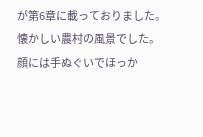が第6章に載っておりました。
懐かしい農村の風景でした。
顔には手ぬぐいでほっか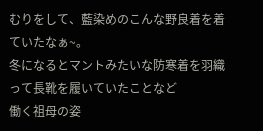むりをして、藍染めのこんな野良着を着ていたなぁ~。
冬になるとマントみたいな防寒着を羽織って長靴を履いていたことなど
働く祖母の姿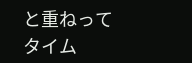と重ねってタイム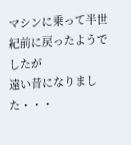マシンに乗って半世紀前に戻ったようでしたが
遠い昔になりました・・・